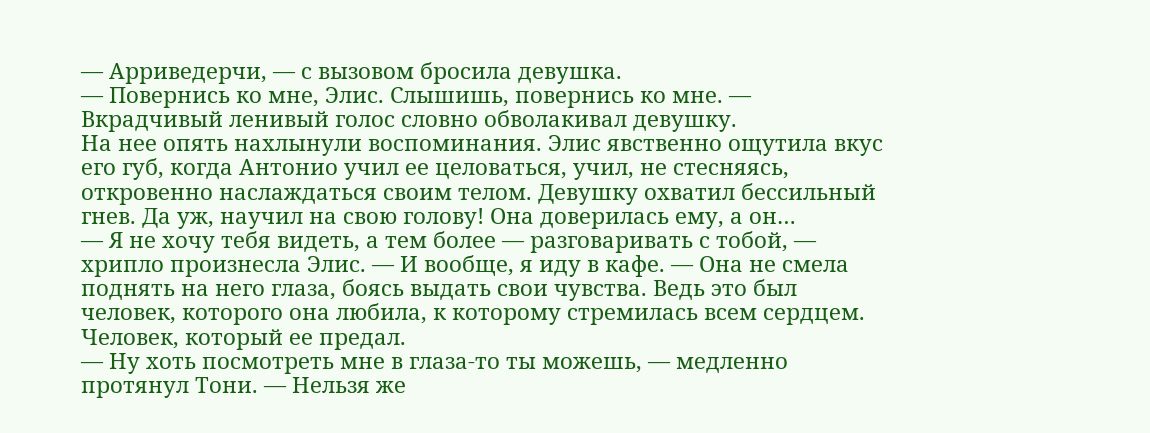— Арриведерчи, — с вызовом бросила девушка.
— Повернись ко мне, Элис. Слышишь, повернись ко мне. — Вкрадчивый ленивый голос словно обволакивал девушку.
На нее опять нахлынули воспоминания. Элис явственно ощутила вкус его губ, когда Антонио учил ее целоваться, учил, не стесняясь, откровенно наслаждаться своим телом. Девушку охватил бессильный гнев. Да уж, научил на свою голову! Она доверилась ему, а он…
— Я не хочу тебя видеть, а тем более — разговаривать с тобой, — хрипло произнесла Элис. — И вообще, я иду в кафе. — Она не смела поднять на него глаза, боясь выдать свои чувства. Ведь это был человек, которого она любила, к которому стремилась всем сердцем. Человек, который ее предал.
— Ну хоть посмотреть мне в глаза-то ты можешь, — медленно протянул Тони. — Нельзя же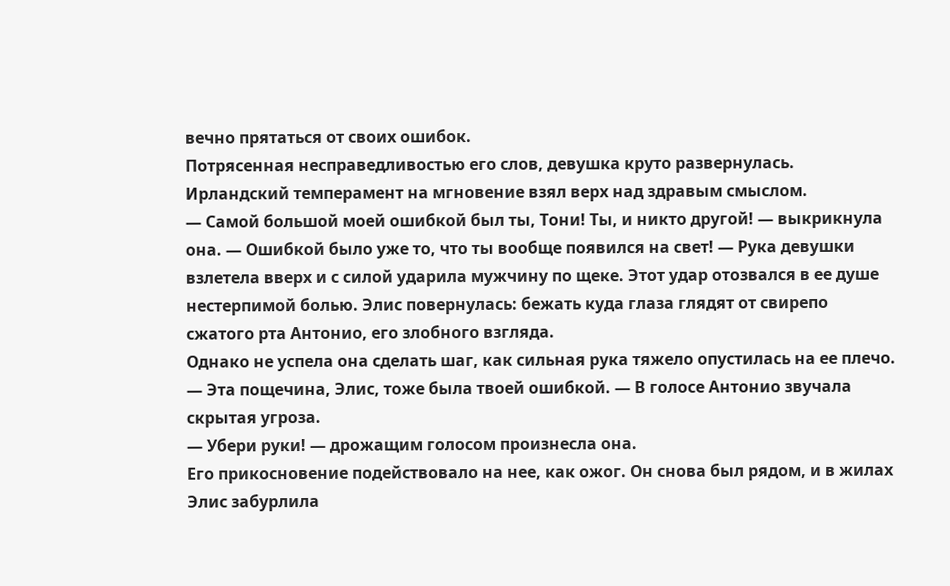вечно прятаться от своих ошибок.
Потрясенная несправедливостью его слов, девушка круто развернулась. Ирландский темперамент на мгновение взял верх над здравым смыслом.
— Самой большой моей ошибкой был ты, Тони! Ты, и никто другой! — выкрикнула она. — Ошибкой было уже то, что ты вообще появился на свет! — Рука девушки взлетела вверх и с силой ударила мужчину по щеке. Этот удар отозвался в ее душе нестерпимой болью. Элис повернулась: бежать куда глаза глядят от свирепо сжатого рта Антонио, его злобного взгляда.
Однако не успела она сделать шаг, как сильная рука тяжело опустилась на ее плечо.
— Эта пощечина, Элис, тоже была твоей ошибкой. — В голосе Антонио звучала скрытая угроза.
— Убери руки! — дрожащим голосом произнесла она.
Его прикосновение подействовало на нее, как ожог. Он снова был рядом, и в жилах Элис забурлила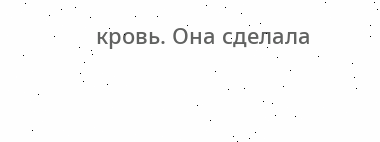кровь. Она сделала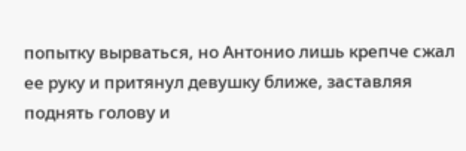попытку вырваться, но Антонио лишь крепче сжал ее руку и притянул девушку ближе, заставляя поднять голову и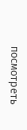посмотреть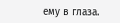ему в глаза.